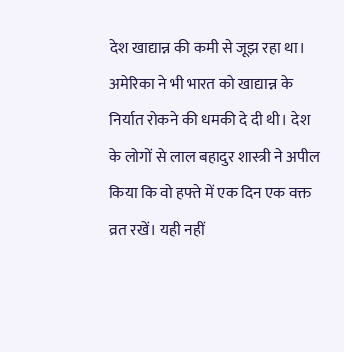देश खाद्यान्न की कमी से जूझ रहा था। अमेरिका ने भी भारत को खाद्यान्न के निर्यात रोकने की धमकी दे दी थी। देश के लोगों से लाल बहादुर शास्त्री ने अपील किया कि वो हफ्ते में एक दिन एक वक्त व्रत रखें। यही नहीं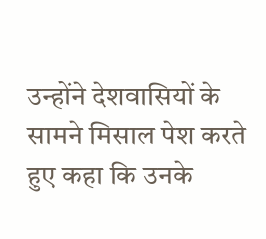उन्होंने देशवासियों के सामने मिसाल पेश करते हुए कहा कि उनके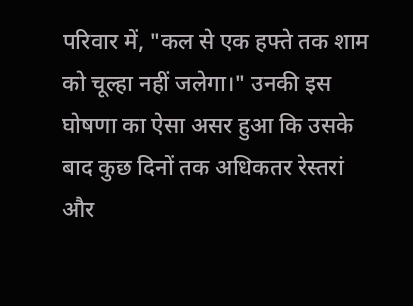परिवार में, "कल से एक हफ्ते तक शाम को चूल्हा नहीं जलेगा।" उनकी इस घोषणा का ऐसा असर हुआ कि उसके बाद कुछ दिनों तक अधिकतर रेस्तरां और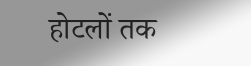होटलों तक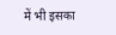में भी इसका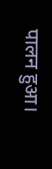पालन हुआ।